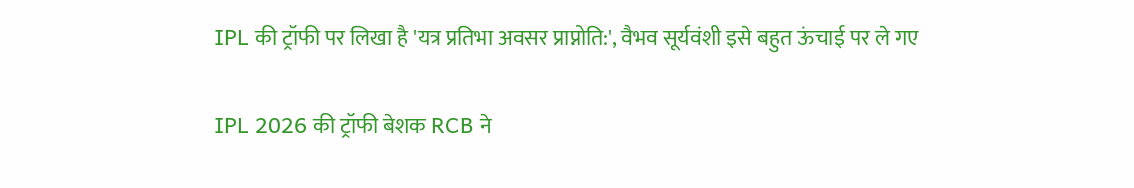IPL की ट्रॉफी पर लिखा है 'यत्र प्रतिभा अवसर प्राप्नोति:', वैभव सूर्यवंशी इसे बहुत ऊंचाई पर ले गए

IPL 2026 की ट्रॉफी बेशक RCB ने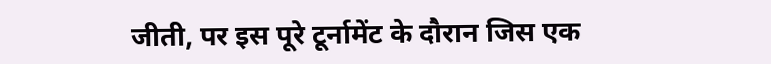जीती, पर इस पूरे टूर्नामेंट के दौरान जिस एक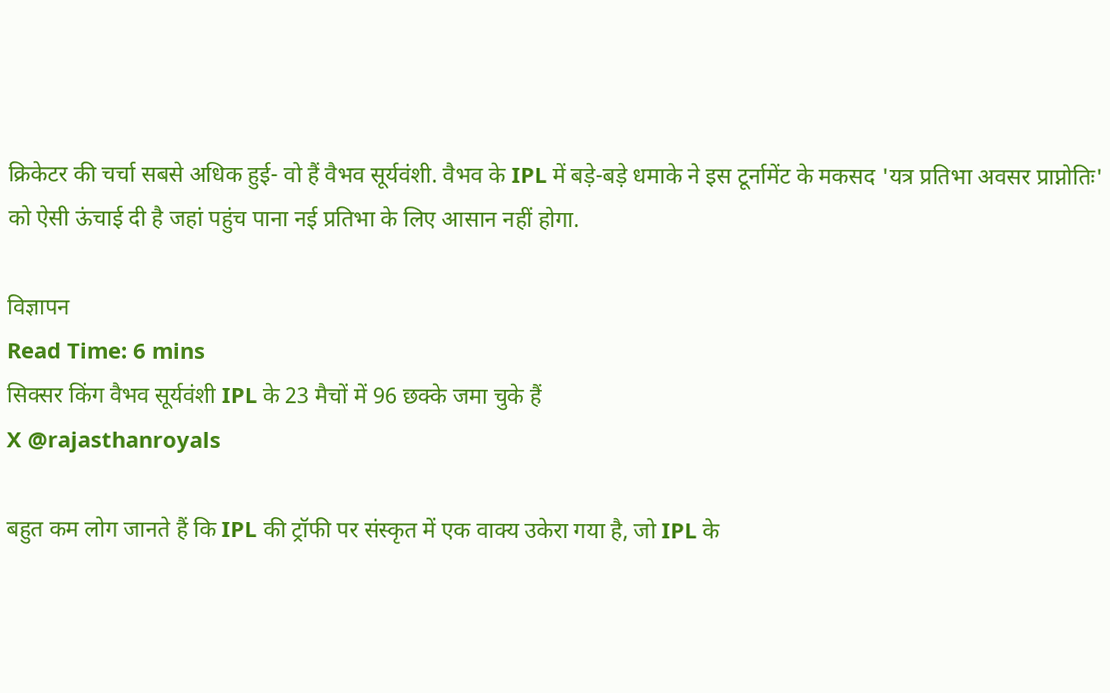क्रिकेटर की चर्चा सबसे अधिक हुई- वो हैं वैभव सूर्यवंशी. वैभव के IPL में बड़े-बड़े धमाके ने इस टूर्नामेंट के मकसद 'यत्र प्रतिभा अवसर प्राप्नोतिः' को ऐसी ऊंचाई दी है जहां पहुंच पाना नई प्रतिभा के लिए आसान नहीं होगा.

विज्ञापन
Read Time: 6 mins
सिक्सर किंग वैभव सूर्यवंशी IPL के 23 मैचों में 96 छक्के जमा चुके हैं
X @rajasthanroyals

बहुत कम लोग जानते हैं कि IPL की ट्रॉफी पर संस्कृत में एक वाक्य उकेरा गया है, जो IPL के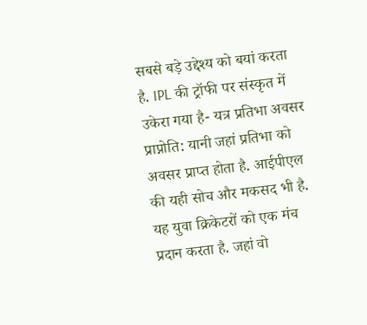सबसे बड़े उद्देश्य को बयां करता है. IPL की ट्रॉफी पर संस्कृत में उकेरा गया है- यत्र प्रतिभा अवसर प्राप्नोति: यानी जहां प्रतिभा को अवसर प्राप्त होता है. आईपीएल की यही सोच और मकसद भी है. यह युवा क्रिकेटरों को एक मंच प्रदान करता है. जहां वो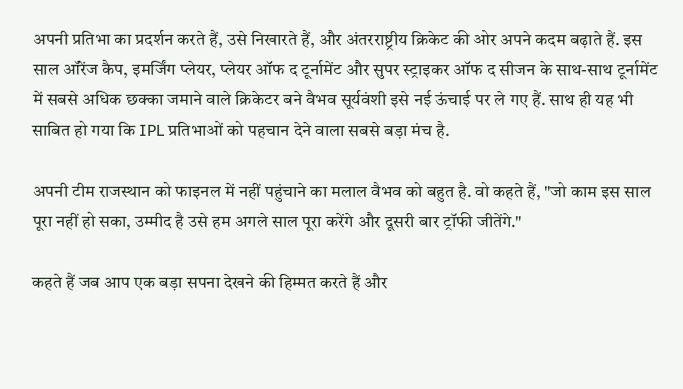अपनी प्रतिभा का प्रदर्शन करते हैं, उसे निखारते हैं, और अंतरराष्ट्रीय क्रिकेट की ओर अपने कदम बढ़ाते हैं. इस साल ऑरेंज कैप, इमर्जिंग प्लेयर, प्लेयर ऑफ द टूर्नामेंट और सुपर स्ट्राइकर ऑफ द सीजन के साथ-साथ टूर्नामेंट में सबसे अधिक छक्का जमाने वाले क्रिकेटर बने वैभव सूर्यवंशी इसे नई ऊंचाई पर ले गए हैं. साथ ही यह भी साबित हो गया कि IPL प्रतिभाओं को पहचान देने वाला सबसे बड़ा मंच है.

अपनी टीम राजस्थान को फाइनल में नहीं पहुंचाने का मलाल वैभव को बहुत है. वो कहते हैं, "जो काम इस साल पूरा नहीं हो सका, उम्मीद है उसे हम अगले साल पूरा करेंगे और दूसरी बार ट्रॉफी जीतेंगे."

कहते हैं जब आप एक बड़ा सपना देखने की हिम्मत करते हैं और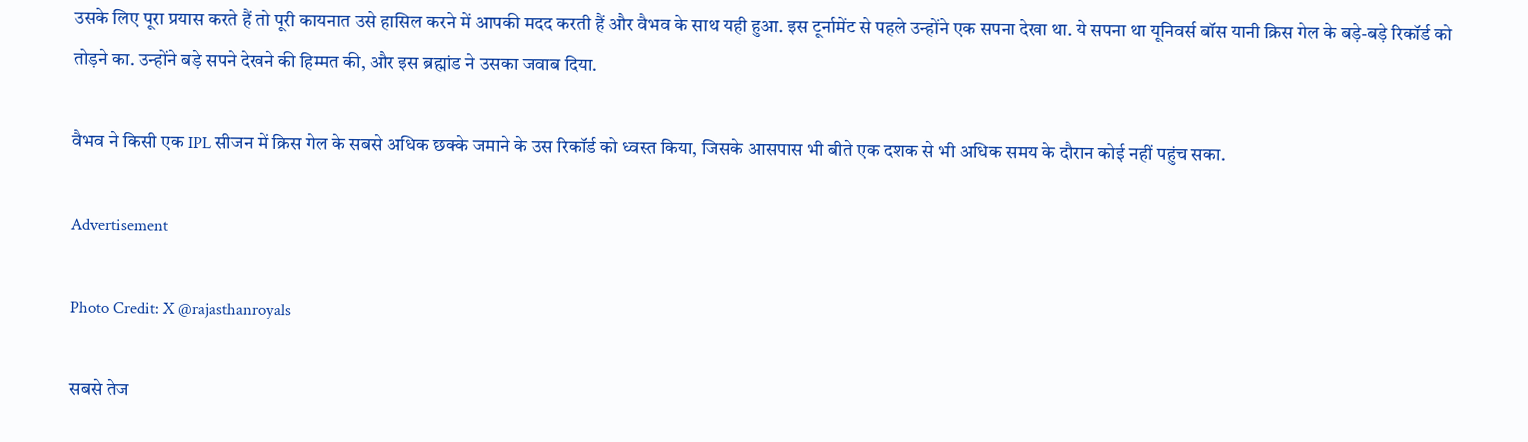उसके लिए पूरा प्रयास करते हैं तो पूरी कायनात उसे हासिल करने में आपकी मदद करती हैं और वैभव के साथ यही हुआ. इस टूर्नामेंट से पहले उन्होंने एक सपना देखा था. ये सपना था यूनिवर्स बॉस यानी क्रिस गेल के बड़े-बड़े रिकॉर्ड को तोड़ने का. उन्होंने बड़े सपने देखने की हिम्मत की, और इस ब्रह्मांड ने उसका जवाब दिया.

वैभव ने किसी एक IPL सीजन में क्रिस गेल के सबसे अधिक छक्के जमाने के उस रिकॉर्ड को ध्वस्त किया, जिसके आसपास भी बीते एक दशक से भी अधिक समय के दौरान कोई नहीं पहुंच सका.

Advertisement

Photo Credit: X @rajasthanroyals

सबसे तेज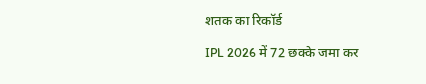शतक का रिकॉर्ड

IPL 2026 में 72 छक्के जमा कर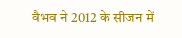वैभव ने 2012 के सीजन में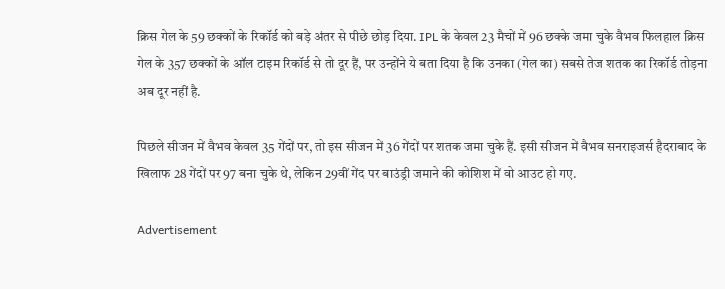क्रिस गेल के 59 छक्कों के रिकॉर्ड को बड़े अंतर से पीछे छोड़ दिया. IPL के केवल 23 मैचों में 96 छक्के जमा चुके वैभव फिलहाल क्रिस गेल के 357 छक्कों के ऑल टाइम रिकॉर्ड से तो दूर हैं, पर उन्होंने ये बता दिया है कि उनका (गेल का) सबसे तेज शतक का रिकॉर्ड तोड़ना अब दूर नहीं है.

पिछले सीजन में वैभव केवल 35 गेंदों पर, तो इस सीजन में 36 गेंदों पर शतक जमा चुके हैं. इसी सीजन में वैभव सनराइजर्स हैदराबाद के खिलाफ 28 गेंदों पर 97 बना चुके थे, लेकिन 29वीं गेंद पर बाउंड्री जमाने की कोशिश में वो आउट हो गए.

Advertisement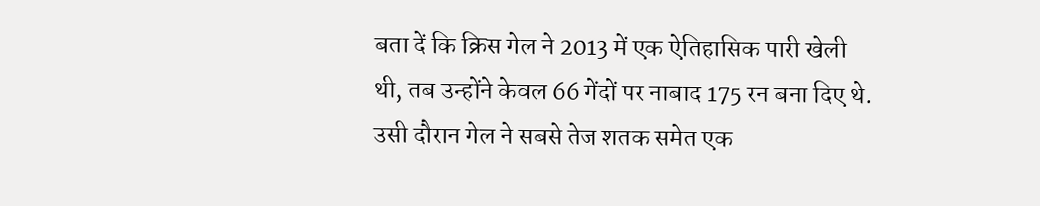बता दें कि क्रिस गेल ने 2013 में एक ऐतिहासिक पारी खेली थी, तब उन्होंने केवल 66 गेंदों पर नाबाद 175 रन बना दिए थे. उसी दौरान गेल ने सबसे तेज शतक समेत एक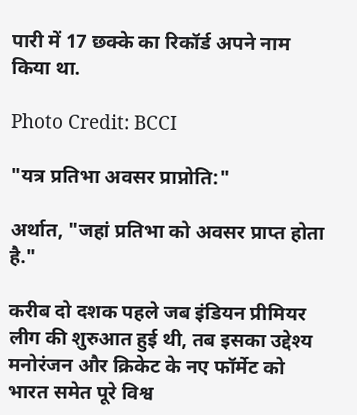पारी में 17 छक्के का रिकॉर्ड अपने नाम किया था.

Photo Credit: BCCI

"यत्र प्रतिभा अवसर प्राप्नोति:"

अर्थात, "जहां प्रतिभा को अवसर प्राप्त होता है."

करीब दो दशक पहले जब इंडियन प्रीमियर लीग की शुरुआत हुई थी, तब इसका उद्देश्य मनोरंजन और क्रिकेट के नए फॉर्मेट को भारत समेत पूरे विश्व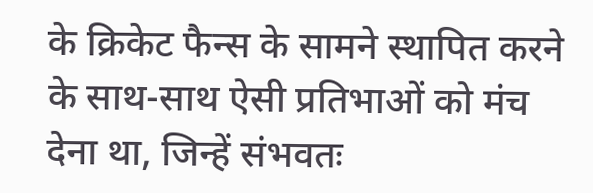के क्रिकेट फैन्स के सामने स्थापित करने के साथ-साथ ऐसी प्रतिभाओं को मंच देना था, जिन्हें संभवतः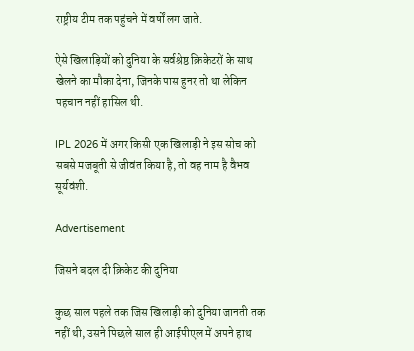राष्ट्रीय टीम तक पहुंचने में वर्षों लग जाते.

ऐसे खिलाड़ियों को दुनिया के सर्वश्रेष्ठ क्रिकेटरों के साथ खेलने का मौका देना, जिनके पास हुनर तो था लेकिन पहचान नहीं हासिल थी.

IPL 2026 में अगर किसी एक खिलाड़ी ने इस सोच को सबसे मजबूती से जीवंत किया है, तो वह नाम है वैभव सूर्यवंशी.

Advertisement

जिसने बदल दी क्रिकेट की दुनिया

कुछ साल पहले तक जिस खिलाड़ी को दुनिया जानती तक नहीं थी, उसने पिछले साल ही आईपीएल में अपने हाथ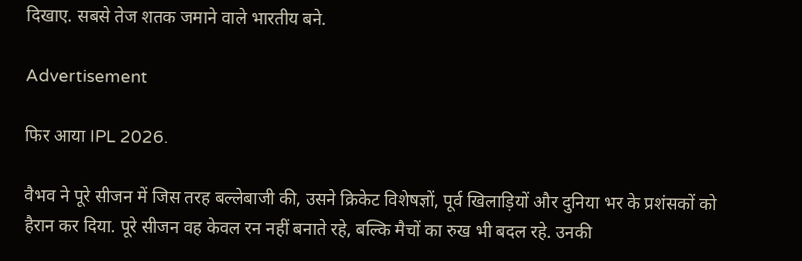दिखाए. सबसे तेज शतक जमाने वाले भारतीय बने.

Advertisement

फिर आया IPL 2026.

वैभव ने पूरे सीजन में जिस तरह बल्लेबाजी की, उसने क्रिकेट विशेषज्ञों, पूर्व खिलाड़ियों और दुनिया भर के प्रशंसकों को हैरान कर दिया. पूरे सीजन वह केवल रन नहीं बनाते रहे, बल्कि मैचों का रुख भी बदल रहे. उनकी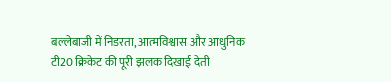बल्लेबाजी में निडरता, आत्मविश्वास और आधुनिक टी20 क्रिकेट की पूरी झलक दिखाई देती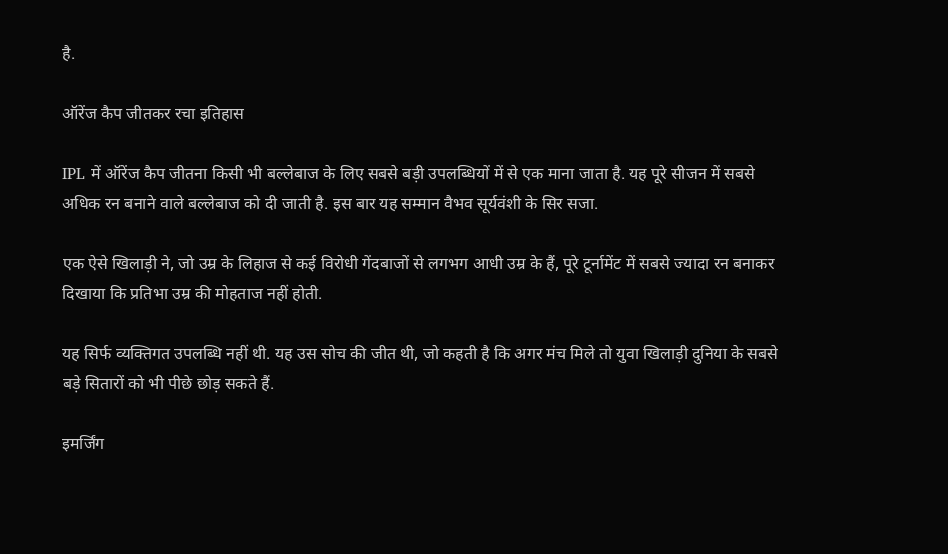है.

ऑरेंज कैप जीतकर रचा इतिहास

IPL में ऑरेंज कैप जीतना किसी भी बल्लेबाज के लिए सबसे बड़ी उपलब्धियों में से एक माना जाता है. यह पूरे सीजन में सबसे अधिक रन बनाने वाले बल्लेबाज को दी जाती है. इस बार यह सम्मान वैभव सूर्यवंशी के सिर सजा.

एक ऐसे खिलाड़ी ने, जो उम्र के लिहाज से कई विरोधी गेंदबाजों से लगभग आधी उम्र के हैं, पूरे टूर्नामेंट में सबसे ज्यादा रन बनाकर दिखाया कि प्रतिभा उम्र की मोहताज नहीं होती.

यह सिर्फ व्यक्तिगत उपलब्धि नहीं थी. यह उस सोच की जीत थी, जो कहती है कि अगर मंच मिले तो युवा खिलाड़ी दुनिया के सबसे बड़े सितारों को भी पीछे छोड़ सकते हैं.

इमर्जिंग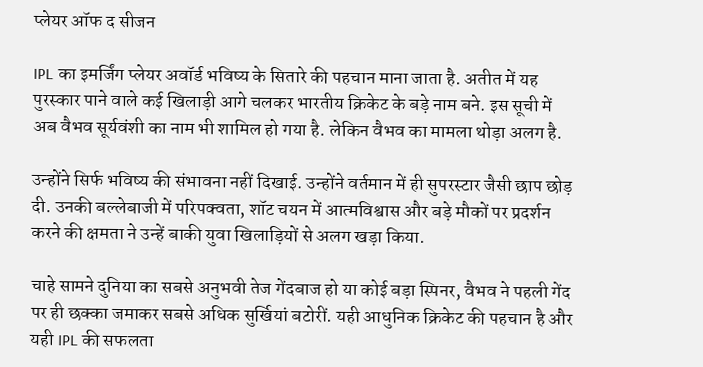प्लेयर ऑफ द सीजन

IPL का इमर्जिंग प्लेयर अवॉर्ड भविष्य के सितारे की पहचान माना जाता है. अतीत में यह पुरस्कार पाने वाले कई खिलाड़ी आगे चलकर भारतीय क्रिकेट के बड़े नाम बने. इस सूची में अब वैभव सूर्यवंशी का नाम भी शामिल हो गया है. लेकिन वैभव का मामला थोड़ा अलग है.

उन्होंने सिर्फ भविष्य की संभावना नहीं दिखाई. उन्होंने वर्तमान में ही सुपरस्टार जैसी छाप छोड़ दी. उनकी बल्लेबाजी में परिपक्वता, शॉट चयन में आत्मविश्वास और बड़े मौकों पर प्रदर्शन करने की क्षमता ने उन्हें बाकी युवा खिलाड़ियों से अलग खड़ा किया.

चाहे सामने दुनिया का सबसे अनुभवी तेज गेंदबाज हो या कोई बड़ा स्पिनर, वैभव ने पहली गेंद पर ही छक्का जमाकर सबसे अधिक सुर्खियां बटोरीं. यही आधुनिक क्रिकेट की पहचान है और यही IPL की सफलता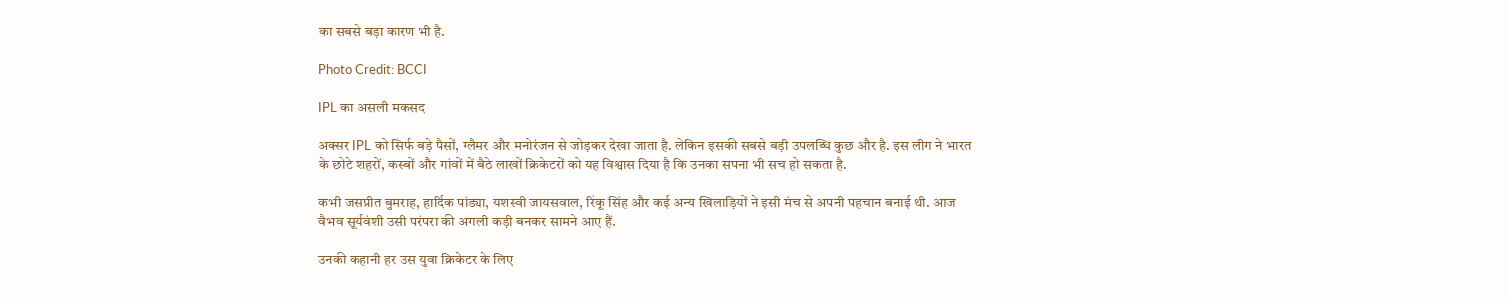का सबसे बड़ा कारण भी है.

Photo Credit: BCCI

IPL का असली मकसद

अक्सर IPL को सिर्फ बड़े पैसों, ग्लैमर और मनोरंजन से जोड़कर देखा जाता है. लेकिन इसकी सबसे बड़ी उपलब्धि कुछ और है. इस लीग ने भारत के छोटे शहरों, कस्बों और गांवों में बैठे लाखों क्रिकेटरों को यह विश्वास दिया है कि उनका सपना भी सच हो सकता है.

कभी जसप्रीत बुमराह, हार्दिक पांड्या, यशस्वी जायसवाल, रिंकू सिंह और कई अन्य खिलाड़ियों ने इसी मंच से अपनी पहचान बनाई थी. आज वैभव सूर्यवंशी उसी परंपरा की अगली कड़ी बनकर सामने आए हैं.

उनकी कहानी हर उस युवा क्रिकेटर के लिए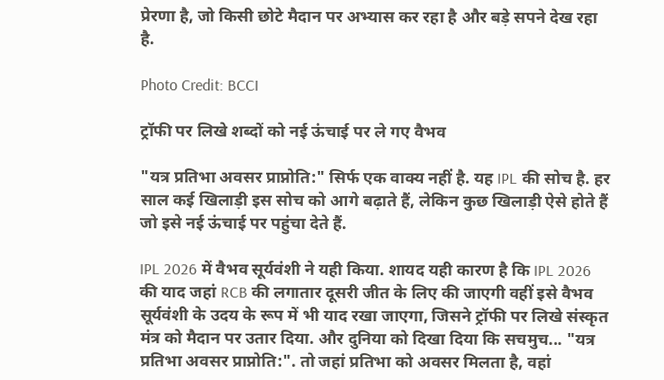प्रेरणा है, जो किसी छोटे मैदान पर अभ्यास कर रहा है और बड़े सपने देख रहा है.

Photo Credit: BCCI

ट्रॉफी पर लिखे शब्दों को नई ऊंचाई पर ले गए वैभव

"यत्र प्रतिभा अवसर प्राप्नोति:" सिर्फ एक वाक्य नहीं है. यह IPL की सोच है. हर साल कई खिलाड़ी इस सोच को आगे बढ़ाते हैं, लेकिन कुछ खिलाड़ी ऐसे होते हैं जो इसे नई ऊंचाई पर पहुंचा देते हैं.

IPL 2026 में वैभव सूर्यवंशी ने यही किया. शायद यही कारण है कि IPL 2026 की याद जहां RCB की लगातार दूसरी जीत के लिए की जाएगी वहीं इसे वैभव सूर्यवंशी के उदय के रूप में भी याद रखा जाएगा, जिसने ट्रॉफी पर लिखे संस्कृत मंत्र को मैदान पर उतार दिया. और दुनिया को दिखा दिया कि सचमुच... "यत्र प्रतिभा अवसर प्राप्नोति:". तो जहां प्रतिभा को अवसर मिलता है, वहां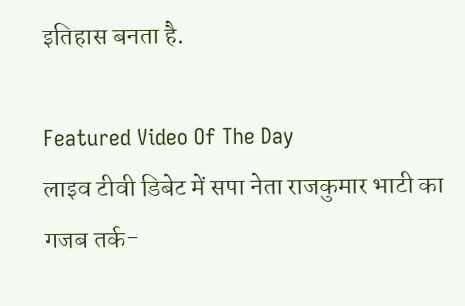इतिहास बनता है.

Featured Video Of The Day
लाइव टीवी डिबेट में सपा नेता राजकुमार भाटी का गजब तर्क-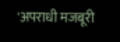'अपराधी मजबूरी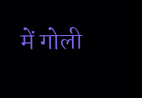में गोली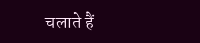चलाते हैं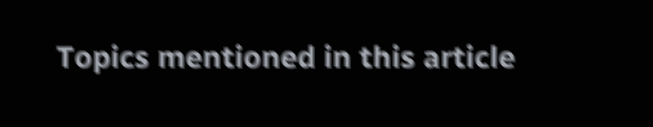Topics mentioned in this article